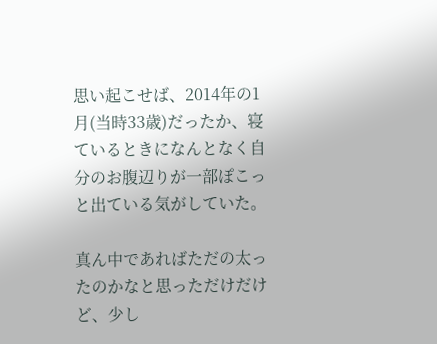思い起こせば、2014年の1月(当時33歳)だったか、寝ているときになんとなく自分のお腹辺りが一部ぽこっと出ている気がしていた。

真ん中であればただの太ったのかなと思っただけだけど、少し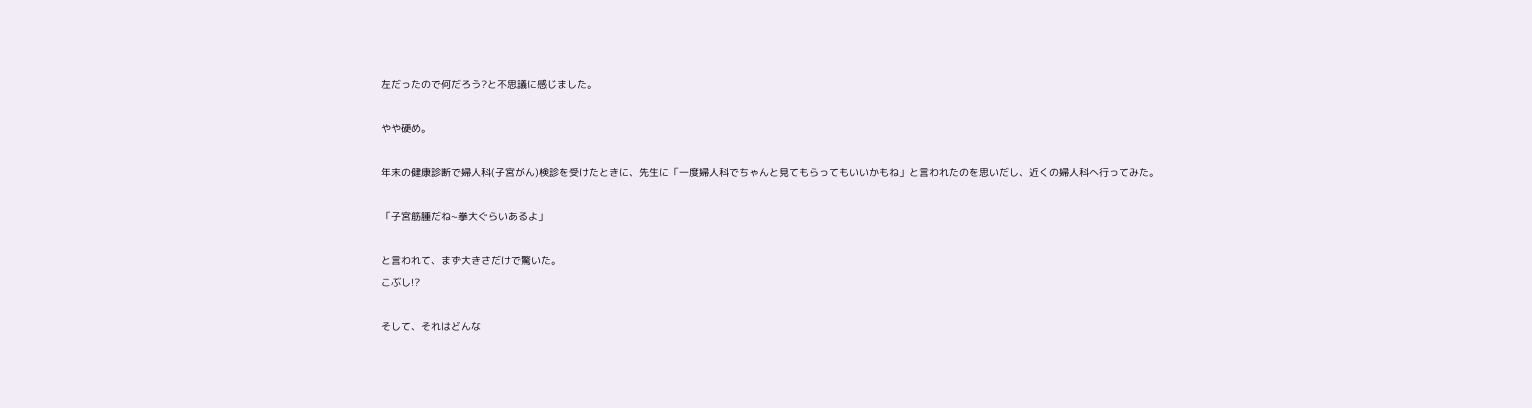左だったので何だろう?と不思議に感じました。

やや硬め。

年末の健康診断で婦人科(子宮がん)検診を受けたときに、先生に「一度婦人科でちゃんと見てもらってもいいかもね」と言われたのを思いだし、近くの婦人科へ行ってみた。

「子宮筋腫だね~拳大ぐらいあるよ」

と言われて、まず大きさだけで驚いた。
こぶし!?

そして、それはどんな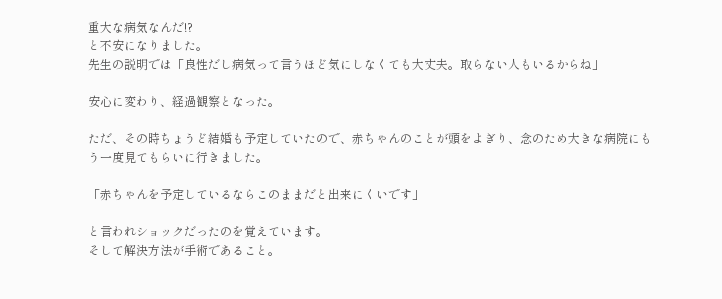重大な病気なんだ!?
と不安になりました。
先生の説明では「良性だし病気って言うほど気にしなくても大丈夫。取らない人もいるからね」

安心に変わり、経過観察となった。

ただ、その時ちょうど結婚も予定していたので、赤ちゃんのことが頭をよぎり、念のため大きな病院にもう一度見てもらいに行きました。

「赤ちゃんを予定しているならこのままだと出来にくいです」

と言われショックだったのを覚えています。
そして解決方法が手術であること。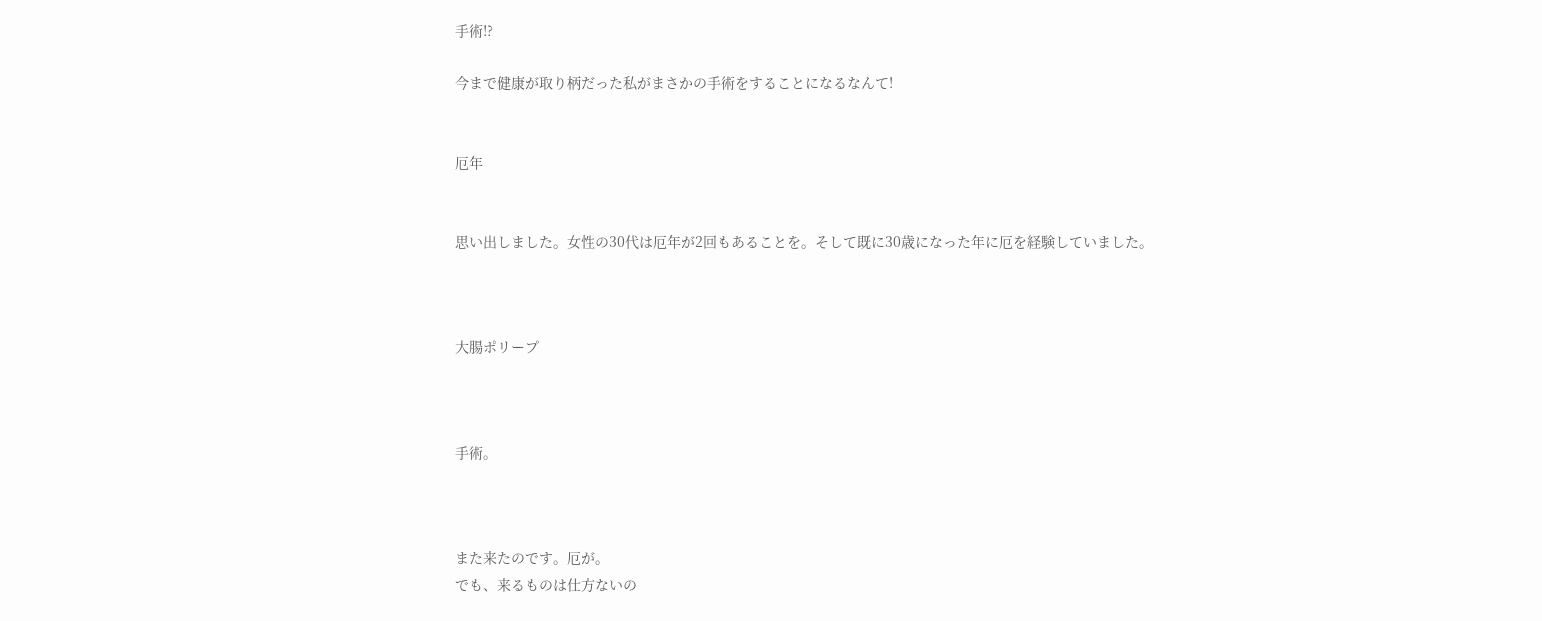手術!?

今まで健康が取り柄だった私がまさかの手術をすることになるなんて!


厄年


思い出しました。女性の30代は厄年が2回もあることを。そして既に30歳になった年に厄を経験していました。



大腸ポリープ



手術。



また来たのです。厄が。
でも、来るものは仕方ないの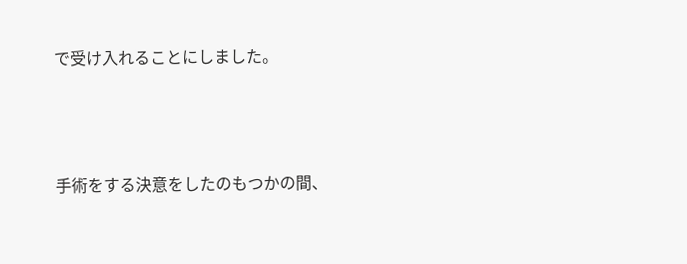で受け入れることにしました。



手術をする決意をしたのもつかの間、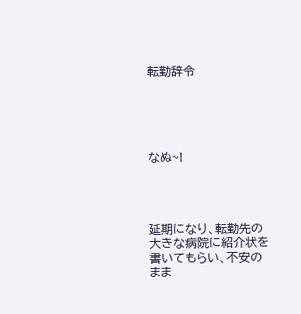転勤辞令





なぬ~!




延期になり、転勤先の大きな病院に紹介状を書いてもらい、不安のまま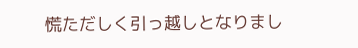慌ただしく引っ越しとなりまし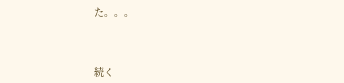た。。。



続く